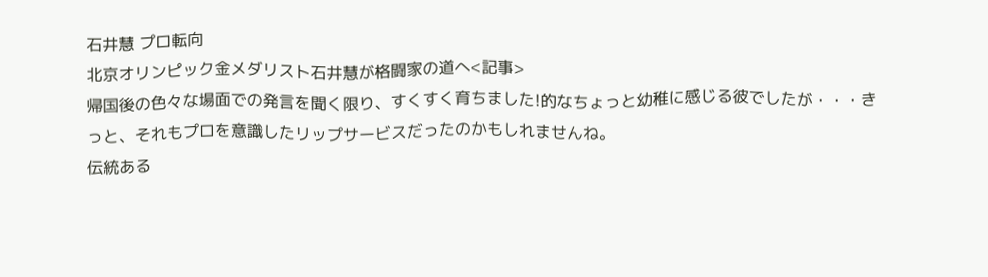石井慧 プロ転向
北京オリンピック金メダリスト石井慧が格闘家の道へ<記事>
帰国後の色々な場面での発言を聞く限り、すくすく育ちました!的なちょっと幼稚に感じる彼でしたが・・・きっと、それもプロを意識したリップサービスだったのかもしれませんね。
伝統ある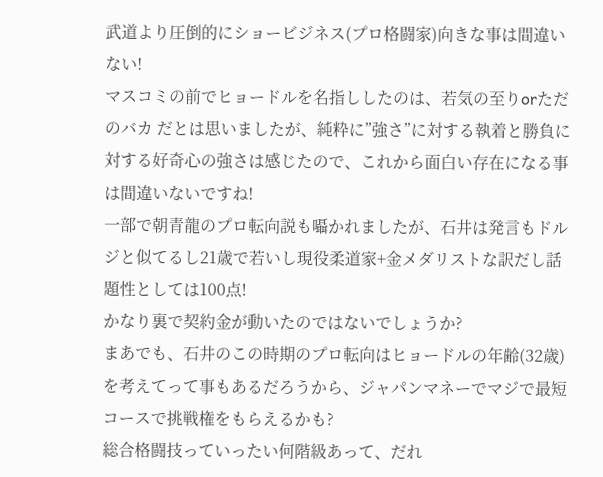武道より圧倒的にショービジネス(プロ格闘家)向きな事は間違いない!
マスコミの前でヒョードルを名指ししたのは、若気の至りorただのバカ だとは思いましたが、純粋に”強さ”に対する執着と勝負に対する好奇心の強さは感じたので、これから面白い存在になる事は間違いないですね!
一部で朝青龍のプロ転向説も囁かれましたが、石井は発言もドルジと似てるし21歳で若いし現役柔道家+金メダリストな訳だし話題性としては100点!
かなり裏で契約金が動いたのではないでしょうか?
まあでも、石井のこの時期のプロ転向はヒョードルの年齢(32歳)を考えてって事もあるだろうから、ジャパンマネーでマジで最短コースで挑戦権をもらえるかも?
総合格闘技っていったい何階級あって、だれ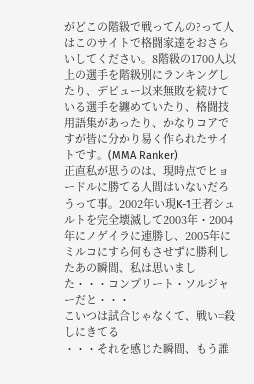がどこの階級で戦ってんの?って人はこのサイトで格闘家達をおさらいしてください。8階級の1700人以上の選手を階級別にランキングしたり、デビュー以来無敗を続けている選手を纏めていたり、格闘技用語集があったり、かなりコアですが皆に分かり易く作られたサイトです。(MMA Ranker)
正直私が思うのは、現時点でヒョードルに勝てる人間はいないだろうって事。2002年い現K-1王者シュルトを完全壊滅して2003年・2004年にノゲイラに連勝し、2005年にミルコにすら何もさせずに勝利したあの瞬間、私は思いました・・・コンプリート・ソルジャーだと・・・
こいつは試合じゃなくて、戦い=殺しにきてる
・・・それを感じた瞬間、もう誰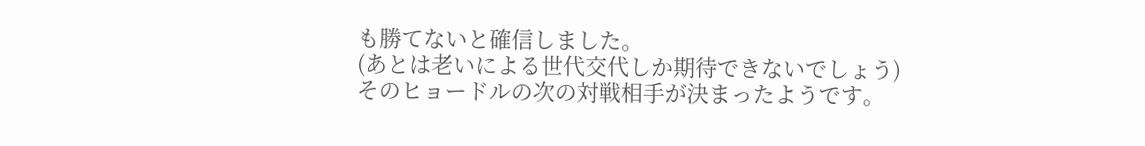も勝てないと確信しました。
(あとは老いによる世代交代しか期待できないでしょう)
そのヒョードルの次の対戦相手が決まったようです。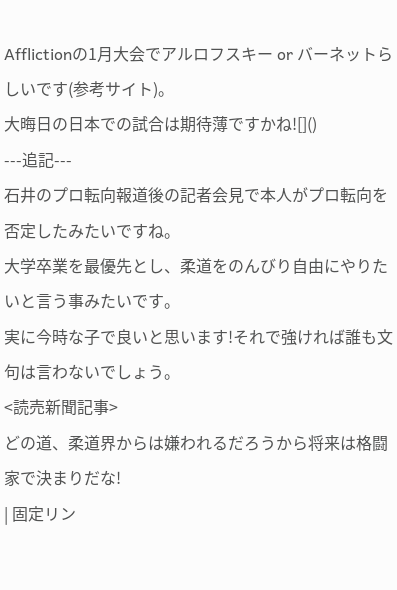Afflictionの1月大会でアルロフスキー or バーネットらしいです(参考サイト)。
大晦日の日本での試合は期待薄ですかね![]()
---追記---
石井のプロ転向報道後の記者会見で本人がプロ転向を否定したみたいですね。
大学卒業を最優先とし、柔道をのんびり自由にやりたいと言う事みたいです。
実に今時な子で良いと思います!それで強ければ誰も文句は言わないでしょう。
<読売新聞記事>
どの道、柔道界からは嫌われるだろうから将来は格闘家で決まりだな!
| 固定リン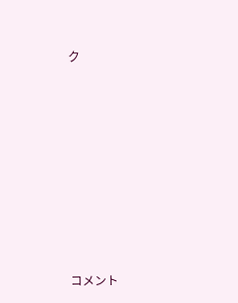ク















コメント